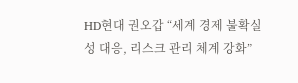HD현대 권오갑 “세계 경제 불확실성 대응, 리스크 관리 체계 강화”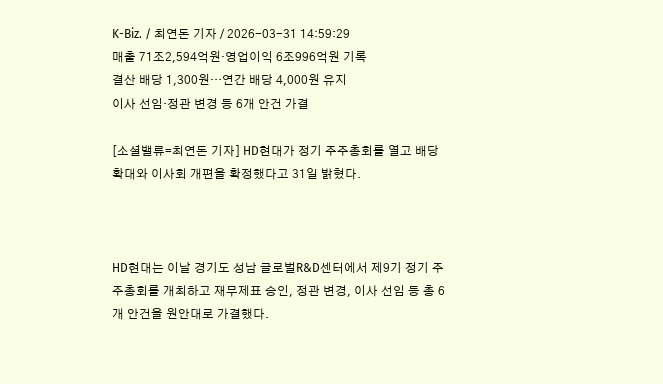K-Biz. / 최연돈 기자 / 2026-03-31 14:59:29
매출 71조2,594억원·영업이익 6조996억원 기록
결산 배당 1,300원…연간 배당 4,000원 유지
이사 선임·정관 변경 등 6개 안건 가결

[소셜밸류=최연돈 기자] HD현대가 정기 주주총회를 열고 배당 확대와 이사회 개편을 확정했다고 31일 밝혔다.



HD현대는 이날 경기도 성남 글로벌R&D센터에서 제9기 정기 주주총회를 개최하고 재무제표 승인, 정관 변경, 이사 선임 등 총 6개 안건을 원안대로 가결했다.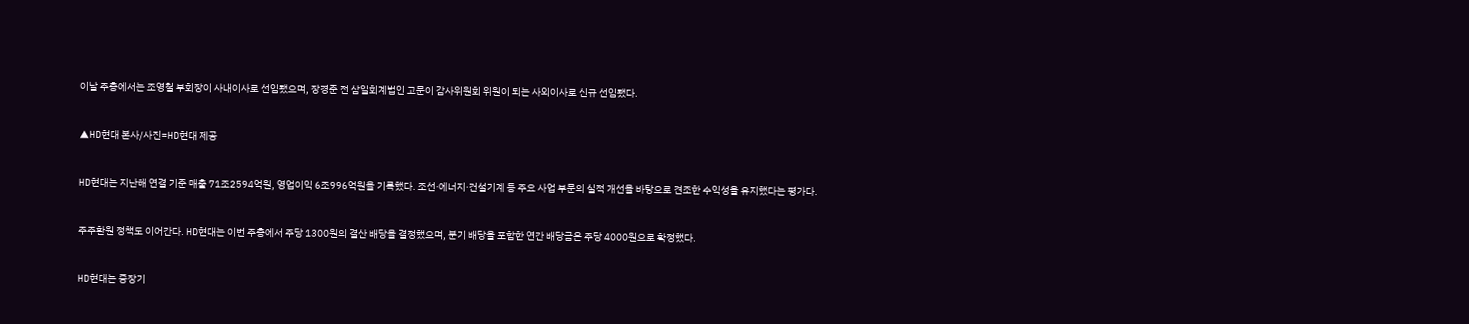이날 주총에서는 조영철 부회장이 사내이사로 선임됐으며, 장경준 전 삼일회계법인 고문이 감사위원회 위원이 되는 사외이사로 신규 선임됐다.



▲HD현대 본사/사진=HD현대 제공



HD현대는 지난해 연결 기준 매출 71조2594억원, 영업이익 6조996억원을 기록했다. 조선·에너지·건설기계 등 주요 사업 부문의 실적 개선을 바탕으로 견조한 수익성을 유지했다는 평가다.



주주환원 정책도 이어간다. HD현대는 이번 주총에서 주당 1300원의 결산 배당을 결정했으며, 분기 배당을 포함한 연간 배당금은 주당 4000원으로 확정했다.



HD현대는 중장기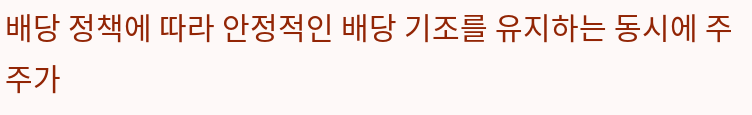배당 정책에 따라 안정적인 배당 기조를 유지하는 동시에 주주가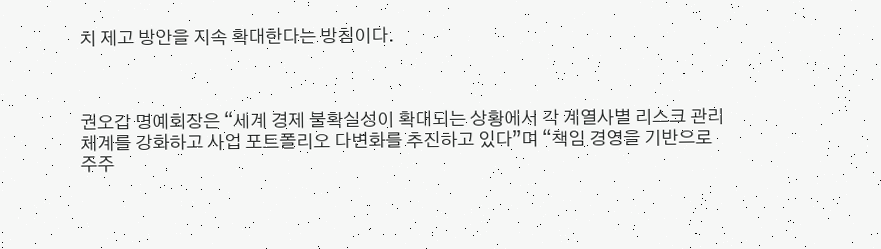치 제고 방안을 지속 확대한다는 방침이다.



권오갑 명예회장은 “세계 경제 불확실성이 확대되는 상황에서 각 계열사별 리스크 관리 체계를 강화하고 사업 포트폴리오 다변화를 추진하고 있다”며 “책임 경영을 기반으로 주주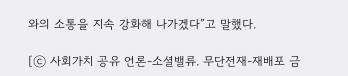와의 소통을 지속 강화해 나가겠다”고 말했다.

[ⓒ 사회가치 공유 언론-소셜밸류. 무단전재-재배포 금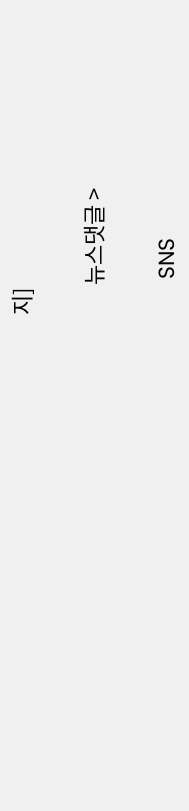지]

      뉴스댓글 >

      SNS